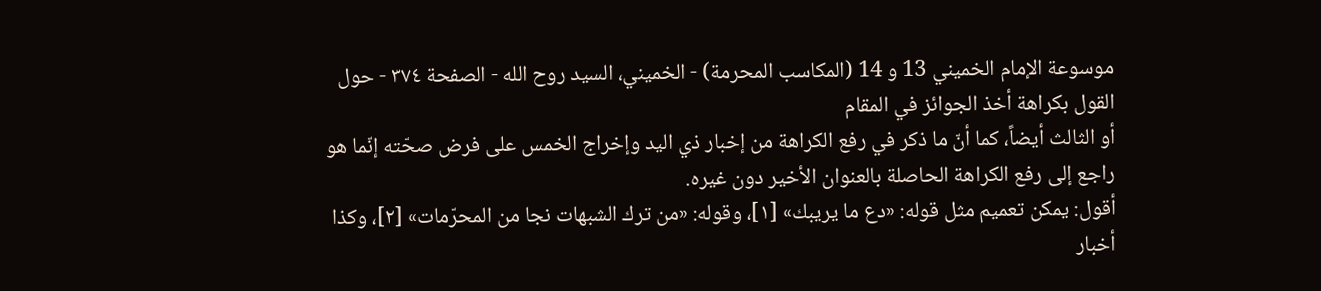موسوعة الإمام الخميني 13 و 14 (المكاسب المحرمة) - الخميني، السيد روح الله - الصفحة ٣٧٤ - حول القول بكراهة أخذ الجوائز في المقام
أو الثالث أيضاً، كما أنّ ما ذكر في رفع الكراهة من إخبار ذي اليد وإخراج الخمس على فرض صحّته إنّما هو راجع إلى رفع الكراهة الحاصلة بالعنوان الأخير دون غيره.
أقول: يمكن تعميم مثل قوله: «دع ما يريبك» [١]، وقوله: «من ترك الشبهات نجا من المحرّمات» [٢]، وكذا أخبار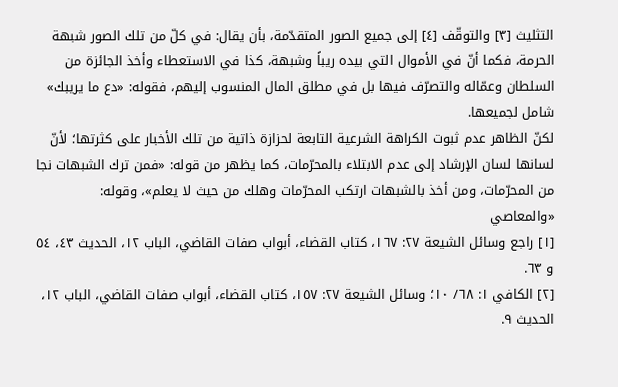التثليث [٣] والتوقّف [٤] إلى جميع الصور المتقدّمة، بأن يقال: في كلّ من تلك الصور شبهة الحرمة، فكما أنّ في الأموال التي بيده ريباً وشبهة، كذا في الاستعطاء وأخذ الجائزة من السلطان وعمّاله والتصرّف فيها بل في مطلق المال المنسوب إليهم، فقوله: «دع ما يريبك» شامل لجميعها.
لكنّ الظاهر عدم ثبوت الكراهة الشرعية التابعة لحزازة ذاتية من تلك الأخبار على كثرتها؛ لأنّ لسانها لسان الإرشاد إلى عدم الابتلاء بالمحرّمات، كما يظهر من قوله: «فمن ترك الشبهات نجا من المحرّمات، ومن أخذ بالشبهات ارتكب المحرّمات وهلك من حيث لا يعلم»، وقوله: «والمعاصي
[١] راجع وسائل الشيعة ٢٧: ١٦٧، كتاب القضاء، أبواب صفات القاضي، الباب ١٢، الحديث ٤٣، ٥٤ و ٦٣.
[٢] الكافي ١: ٦٨/ ١٠؛ وسائل الشيعة ٢٧: ١٥٧، كتاب القضاء، أبواب صفات القاضي، الباب ١٢، الحديث ٩.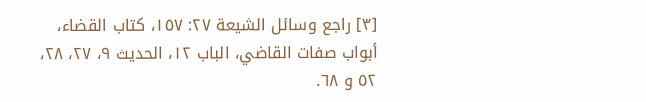[٣] راجع وسائل الشيعة ٢٧: ١٥٧، كتاب القضاء، أبواب صفات القاضي، الباب ١٢، الحديث ٩، ٢٧، ٢٨، ٥٢ و ٦٨.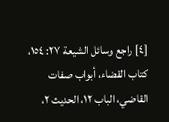[٤] راجع وسائل الشيعة ٢٧: ١٥٤، كتاب القضاء، أبواب صفات القاضي، الباب ١٢، الحديث ٢،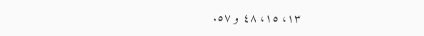١٣، ١٥، ٤٨ و ٥٧.